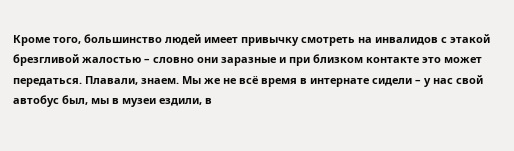Кроме того, большинство людей имеет привычку смотреть на инвалидов с этакой брезгливой жалостью – словно они заразные и при близком контакте это может передаться. Плавали, знаем. Мы же не всё время в интернате сидели – у нас свой автобус был, мы в музеи ездили, в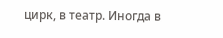цирк, в театр. Иногда в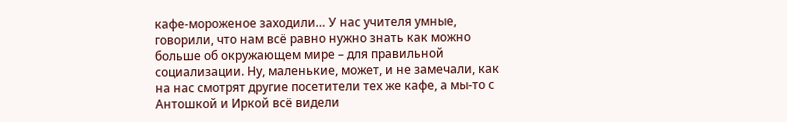кафе-мороженое заходили… У нас учителя умные, говорили, что нам всё равно нужно знать как можно больше об окружающем мире – для правильной социализации. Ну, маленькие, может, и не замечали, как на нас смотрят другие посетители тех же кафе, а мы-то с Антошкой и Иркой всё видели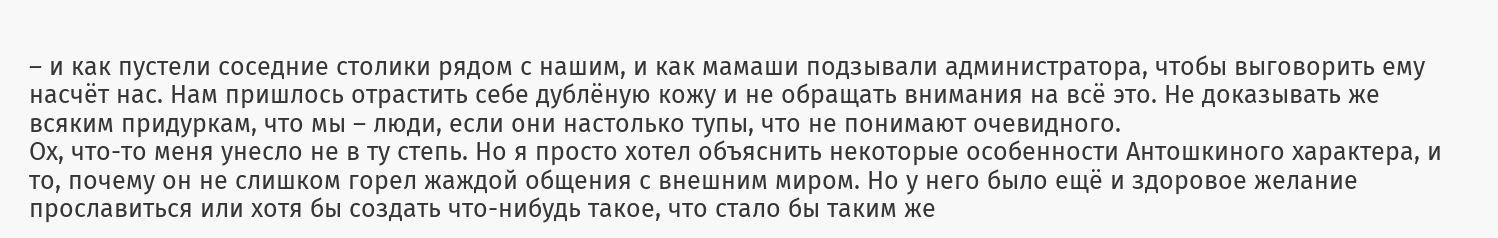– и как пустели соседние столики рядом с нашим, и как мамаши подзывали администратора, чтобы выговорить ему насчёт нас. Нам пришлось отрастить себе дублёную кожу и не обращать внимания на всё это. Не доказывать же всяким придуркам, что мы – люди, если они настолько тупы, что не понимают очевидного.
Ох, что-то меня унесло не в ту степь. Но я просто хотел объяснить некоторые особенности Антошкиного характера, и то, почему он не слишком горел жаждой общения с внешним миром. Но у него было ещё и здоровое желание прославиться или хотя бы создать что-нибудь такое, что стало бы таким же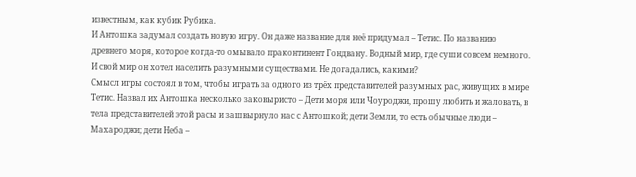известным, как кубик Рубика.
И Антошка задумал создать новую игру. Он даже название для неё придумал – Тетис. По названию древнего моря, которое когда-то омывало праконтинент Гондвану. Водный мир, где суши совсем немного. И свой мир он хотел населить разумными существами. Не догадались, какими?
Смысл игры состоял в том, чтобы играть за одного из трёх представителей разумных рас, живущих в мире Тетис. Назвал их Антошка несколько заковыристо – Дети моря или Чоуроджи, прошу любить и жаловать, в тела представителей этой расы и зашвырнуло нас с Антошкой; дети Земли, то есть обычные люди – Махароджи; дети Неба –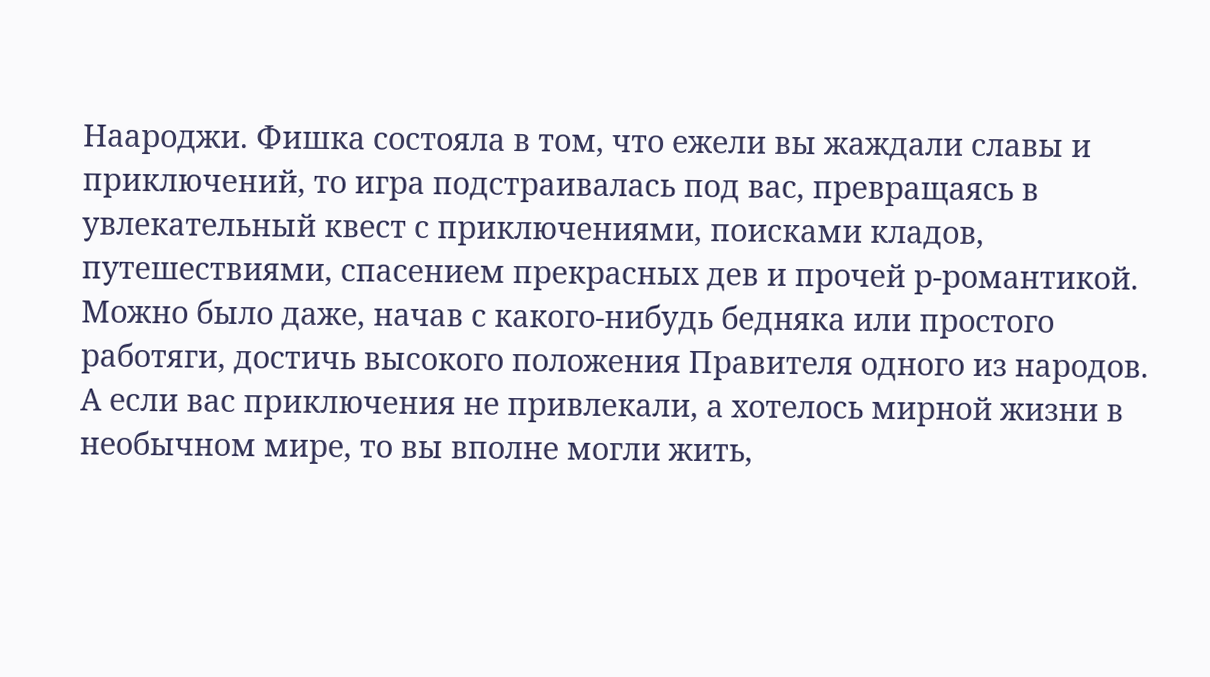Наароджи. Фишка состояла в том, что ежели вы жаждали славы и приключений, то игра подстраивалась под вас, превращаясь в увлекательный квест с приключениями, поисками кладов, путешествиями, спасением прекрасных дев и прочей р-романтикой. Можно было даже, начав с какого-нибудь бедняка или простого работяги, достичь высокого положения Правителя одного из народов.
А если вас приключения не привлекали, а хотелось мирной жизни в необычном мире, то вы вполне могли жить,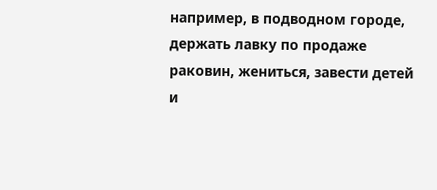например, в подводном городе, держать лавку по продаже раковин, жениться, завести детей и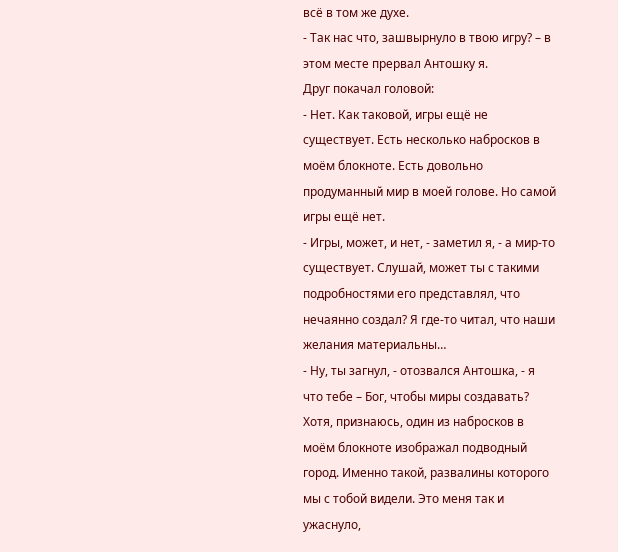всё в том же духе.
- Так нас что, зашвырнуло в твою игру? – в этом месте прервал Антошку я.
Друг покачал головой:
- Нет. Как таковой, игры ещё не существует. Есть несколько набросков в моём блокноте. Есть довольно продуманный мир в моей голове. Но самой игры ещё нет.
- Игры, может, и нет, - заметил я, - а мир-то существует. Слушай, может ты с такими подробностями его представлял, что нечаянно создал? Я где-то читал, что наши желания материальны…
- Ну, ты загнул, - отозвался Антошка, - я что тебе – Бог, чтобы миры создавать? Хотя, признаюсь, один из набросков в моём блокноте изображал подводный город. Именно такой, развалины которого мы с тобой видели. Это меня так и ужаснуло,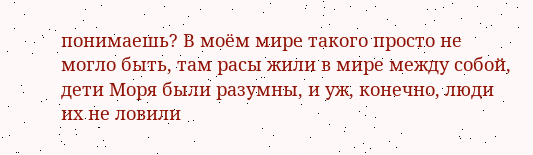понимаешь? В моём мире такого просто не могло быть, там расы жили в мире между собой, дети Моря были разумны, и уж, конечно, люди их не ловили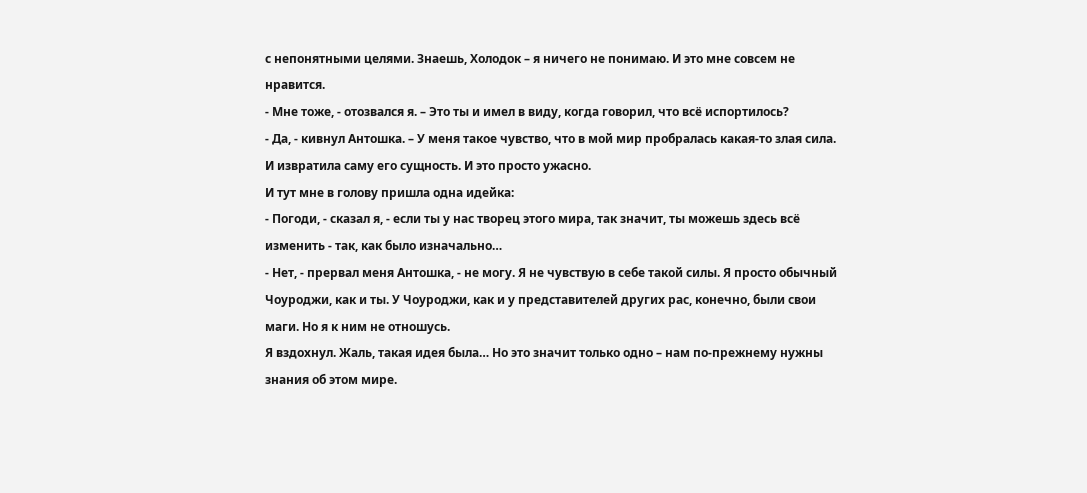с непонятными целями. Знаешь, Холодок – я ничего не понимаю. И это мне совсем не нравится.
- Мне тоже, - отозвался я. – Это ты и имел в виду, когда говорил, что всё испортилось?
- Да, - кивнул Антошка. – У меня такое чувство, что в мой мир пробралась какая-то злая сила. И извратила саму его сущность. И это просто ужасно.
И тут мне в голову пришла одна идейка:
- Погоди, - сказал я, - если ты у нас творец этого мира, так значит, ты можешь здесь всё изменить - так, как было изначально…
- Нет, - прервал меня Антошка, - не могу. Я не чувствую в себе такой силы. Я просто обычный Чоуроджи, как и ты. У Чоуроджи, как и у представителей других рас, конечно, были свои маги. Но я к ним не отношусь.
Я вздохнул. Жаль, такая идея была… Но это значит только одно – нам по-прежнему нужны знания об этом мире.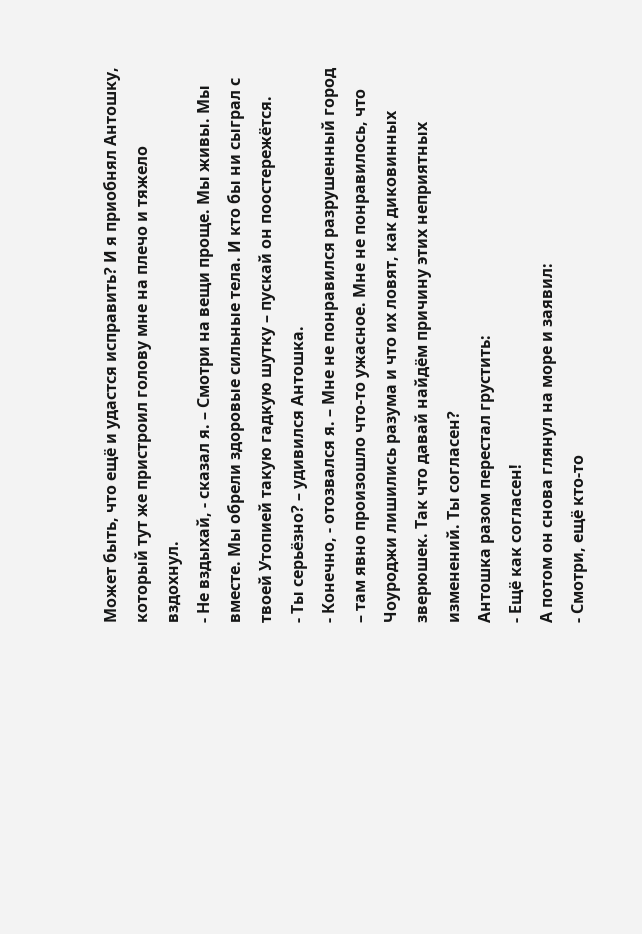Может быть, что ещё и удастся исправить? И я приобнял Антошку, который тут же пристроил голову мне на плечо и тяжело вздохнул.
- Не вздыхай, - сказал я. – Смотри на вещи проще. Мы живы. Мы вместе. Мы обрели здоровые сильные тела. И кто бы ни сыграл с твоей Утопией такую гадкую шутку – пускай он поостережётся.
- Ты серьёзно? – удивился Антошка.
- Конечно, - отозвался я. – Мне не понравился разрушенный город – там явно произошло что-то ужасное. Мне не понравилось, что Чоуроджи лишились разума и что их ловят, как диковинных зверюшек. Так что давай найдём причину этих неприятных изменений. Ты согласен?
Антошка разом перестал грустить:
- Ещё как согласен!
А потом он снова глянул на море и заявил:
- Смотри, ещё кто-то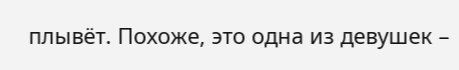плывёт. Похоже, это одна из девушек –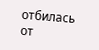отбилась от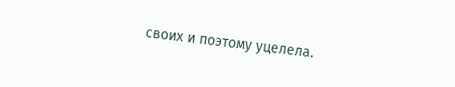своих и поэтому уцелела.